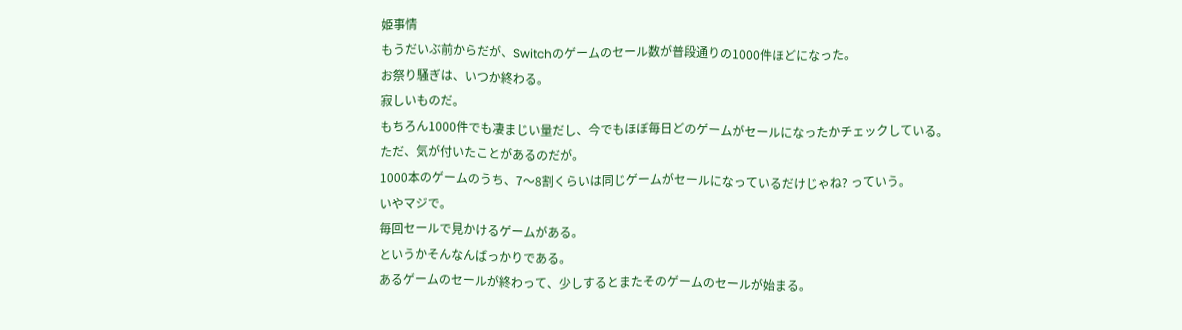姫事情
もうだいぶ前からだが、Switchのゲームのセール数が普段通りの1000件ほどになった。
お祭り騒ぎは、いつか終わる。
寂しいものだ。
もちろん1000件でも凄まじい量だし、今でもほぼ毎日どのゲームがセールになったかチェックしている。
ただ、気が付いたことがあるのだが。
1000本のゲームのうち、7〜8割くらいは同じゲームがセールになっているだけじゃね? っていう。
いやマジで。
毎回セールで見かけるゲームがある。
というかそんなんばっかりである。
あるゲームのセールが終わって、少しするとまたそのゲームのセールが始まる。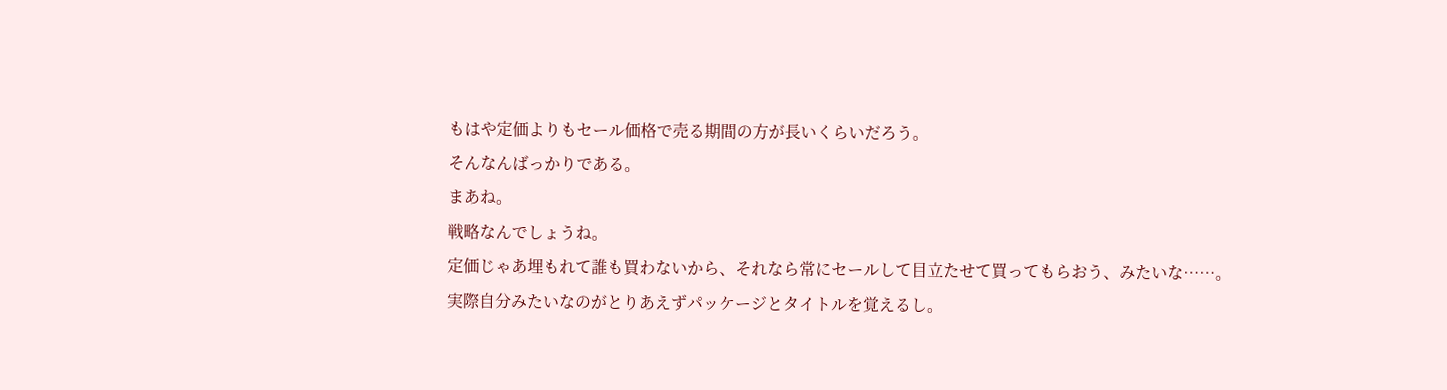もはや定価よりもセール価格で売る期間の方が長いくらいだろう。
そんなんばっかりである。
まあね。
戦略なんでしょうね。
定価じゃあ埋もれて誰も買わないから、それなら常にセールして目立たせて買ってもらおう、みたいな……。
実際自分みたいなのがとりあえずパッケージとタイトルを覚えるし。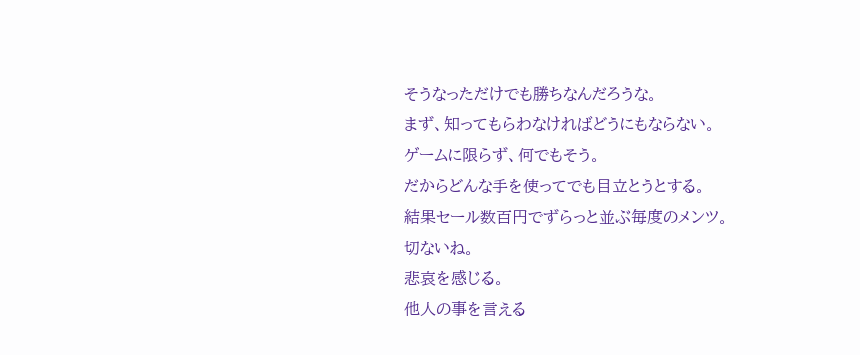そうなっただけでも勝ちなんだろうな。
まず、知ってもらわなければどうにもならない。
ゲームに限らず、何でもそう。
だからどんな手を使ってでも目立とうとする。
結果セール数百円でずらっと並ぶ毎度のメンツ。
切ないね。
悲哀を感じる。
他人の事を言える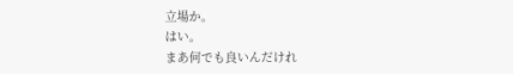立場か。
はい。
まあ何でも良いんだけれ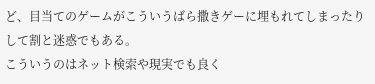ど、目当てのゲームがこういうばら撒きゲーに埋もれてしまったりして割と迷惑でもある。
こういうのはネット検索や現実でも良く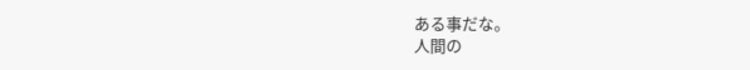ある事だな。
人間の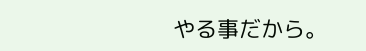やる事だから。